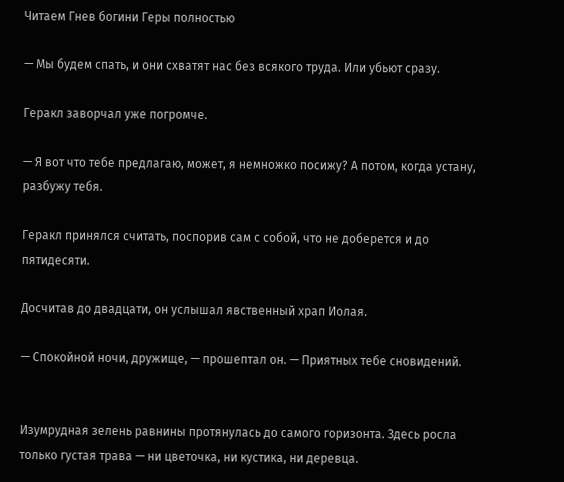Читаем Гнев богини Геры полностью

— Мы будем спать, и они схватят нас без всякого труда. Или убьют сразу.

Геракл заворчал уже погромче.

— Я вот что тебе предлагаю, может, я немножко посижу? А потом, когда устану, разбужу тебя.

Геракл принялся считать, поспорив сам с собой, что не доберется и до пятидесяти.

Досчитав до двадцати, он услышал явственный храп Иолая.

— Спокойной ночи, дружище, — прошептал он. — Приятных тебе сновидений.


Изумрудная зелень равнины протянулась до самого горизонта. Здесь росла только густая трава — ни цветочка, ни кустика, ни деревца.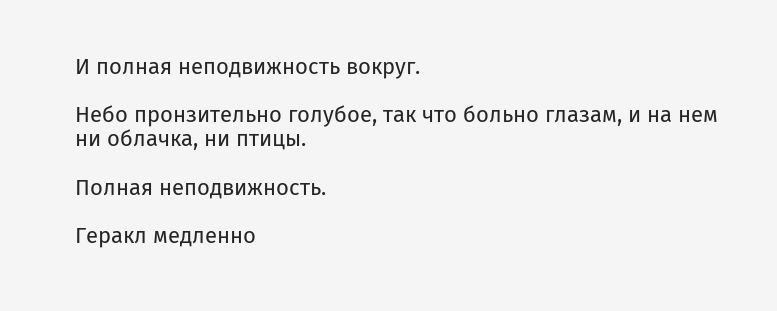И полная неподвижность вокруг.

Небо пронзительно голубое, так что больно глазам, и на нем ни облачка, ни птицы.

Полная неподвижность.

Геракл медленно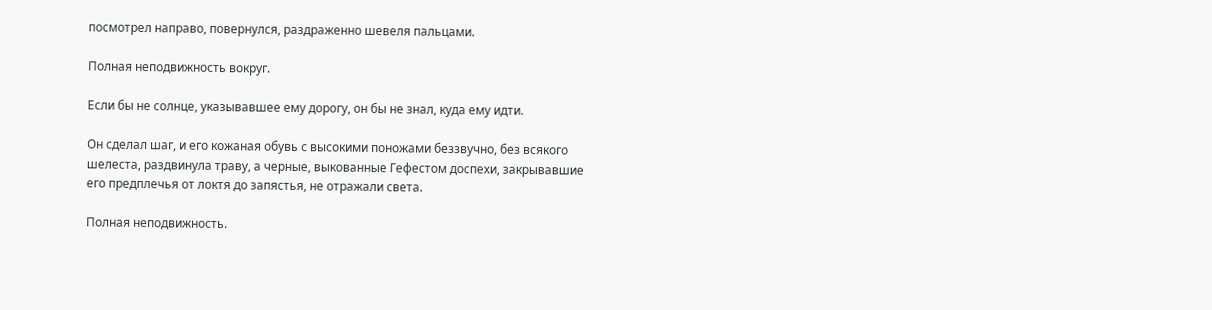посмотрел направо, повернулся, раздраженно шевеля пальцами.

Полная неподвижность вокруг.

Если бы не солнце, указывавшее ему дорогу, он бы не знал, куда ему идти.

Он сделал шаг, и его кожаная обувь с высокими поножами беззвучно, без всякого шелеста, раздвинула траву, а черные, выкованные Гефестом доспехи, закрывавшие его предплечья от локтя до запястья, не отражали света.

Полная неподвижность.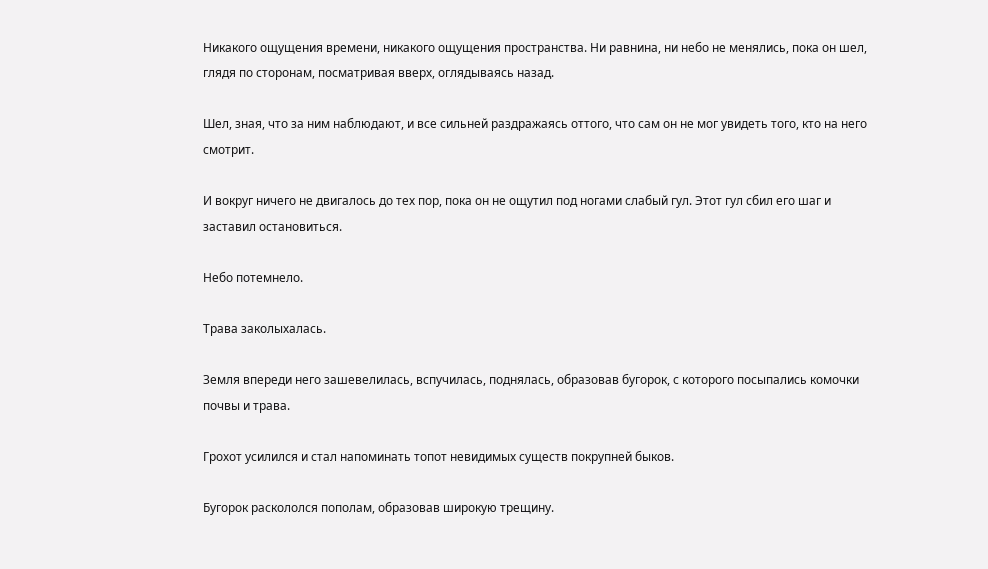Никакого ощущения времени, никакого ощущения пространства. Ни равнина, ни небо не менялись, пока он шел, глядя по сторонам, посматривая вверх, оглядываясь назад.

Шел, зная, что за ним наблюдают, и все сильней раздражаясь оттого, что сам он не мог увидеть того, кто на него смотрит.

И вокруг ничего не двигалось до тех пор, пока он не ощутил под ногами слабый гул. Этот гул сбил его шаг и заставил остановиться.

Небо потемнело.

Трава заколыхалась.

Земля впереди него зашевелилась, вспучилась, поднялась, образовав бугорок, с которого посыпались комочки почвы и трава.

Грохот усилился и стал напоминать топот невидимых существ покрупней быков.

Бугорок раскололся пополам, образовав широкую трещину.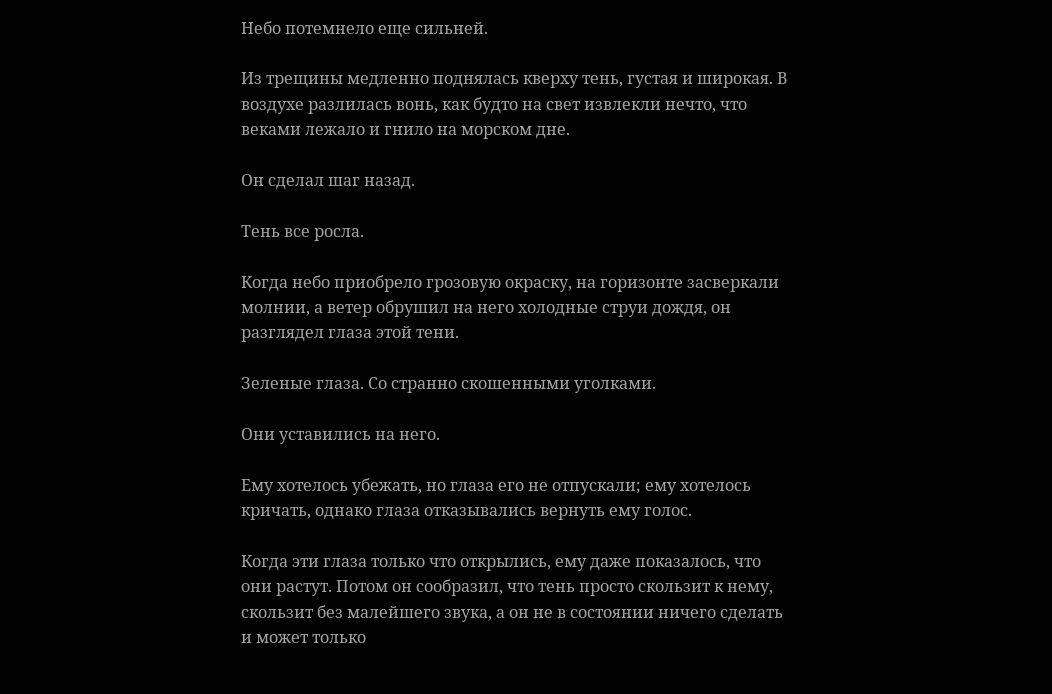Небо потемнело еще сильней.

Из трещины медленно поднялась кверху тень, густая и широкая. В воздухе разлилась вонь, как будто на свет извлекли нечто, что веками лежало и гнило на морском дне.

Он сделал шаг назад.

Тень все росла.

Когда небо приобрело грозовую окраску, на горизонте засверкали молнии, а ветер обрушил на него холодные струи дождя, он разглядел глаза этой тени.

Зеленые глаза. Со странно скошенными уголками.

Они уставились на него.

Ему хотелось убежать, но глаза его не отпускали; ему хотелось кричать, однако глаза отказывались вернуть ему голос.

Когда эти глаза только что открылись, ему даже показалось, что они растут. Потом он сообразил, что тень просто скользит к нему, скользит без малейшего звука, а он не в состоянии ничего сделать и может только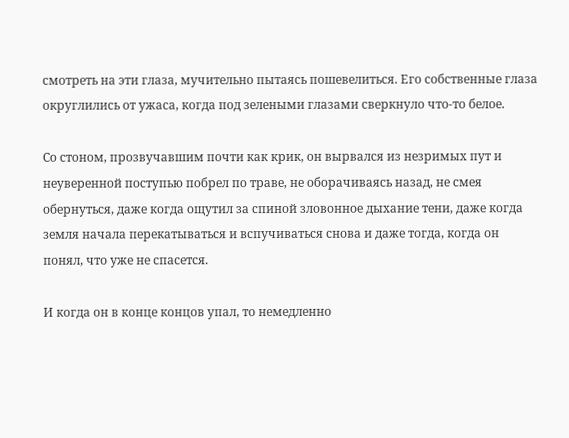смотреть на эти глаза, мучительно пытаясь пошевелиться. Его собственные глаза округлились от ужаса, когда под зелеными глазами сверкнуло что-то белое.

Со стоном, прозвучавшим почти как крик, он вырвался из незримых пут и неуверенной поступью побрел по траве, не оборачиваясь назад, не смея обернуться, даже когда ощутил за спиной зловонное дыхание тени, даже когда земля начала перекатываться и вспучиваться снова и даже тогда, когда он понял, что уже не спасется.

И когда он в конце концов упал, то немедленно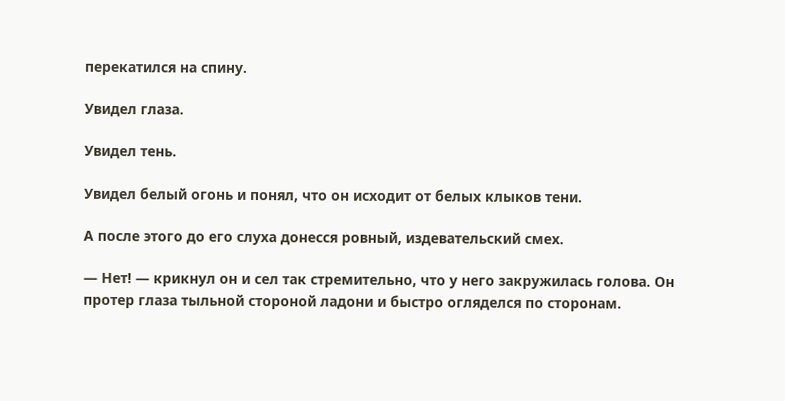перекатился на спину.

Увидел глаза.

Увидел тень.

Увидел белый огонь и понял, что он исходит от белых клыков тени.

А после этого до его слуха донесся ровный, издевательский смех.

— Нет! — крикнул он и сел так стремительно, что у него закружилась голова. Он протер глаза тыльной стороной ладони и быстро огляделся по сторонам.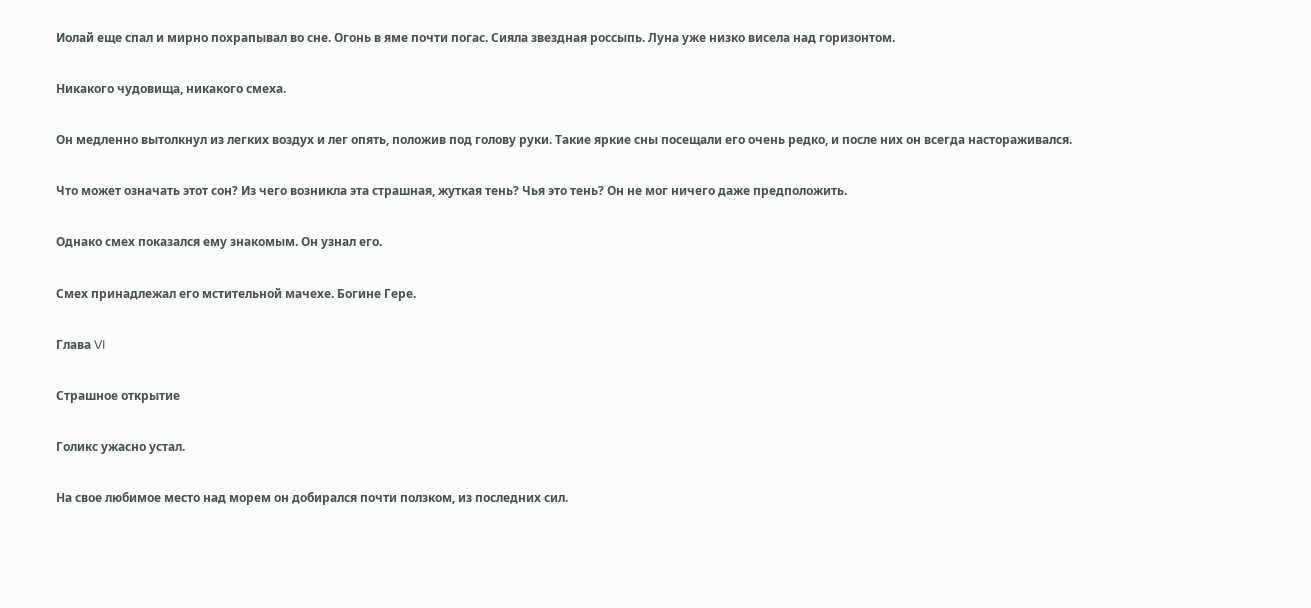Иолай еще спал и мирно похрапывал во сне. Огонь в яме почти погас. Сияла звездная россыпь. Луна уже низко висела над горизонтом.

Никакого чудовища, никакого смеха.

Он медленно вытолкнул из легких воздух и лег опять, положив под голову руки. Такие яркие сны посещали его очень редко, и после них он всегда настораживался.

Что может означать этот сон? Из чего возникла эта страшная, жуткая тень? Чья это тень? Он не мог ничего даже предположить.

Однако смех показался ему знакомым. Он узнал его.

Смех принадлежал его мстительной мачехе. Богине Гере.

Глава VI

Страшное открытие

Голикс ужасно устал.

На свое любимое место над морем он добирался почти ползком, из последних сил.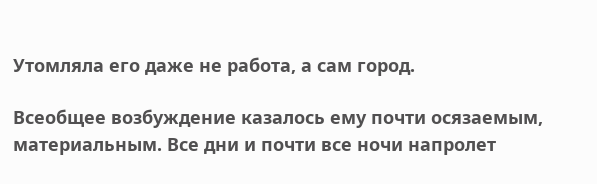Утомляла его даже не работа, а сам город.

Всеобщее возбуждение казалось ему почти осязаемым, материальным. Все дни и почти все ночи напролет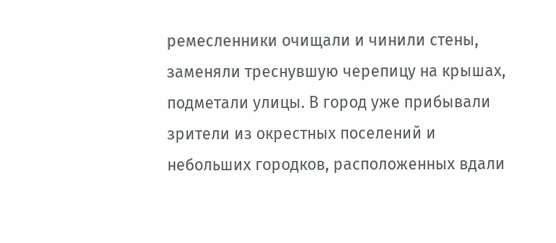ремесленники очищали и чинили стены, заменяли треснувшую черепицу на крышах, подметали улицы. В город уже прибывали зрители из окрестных поселений и небольших городков, расположенных вдали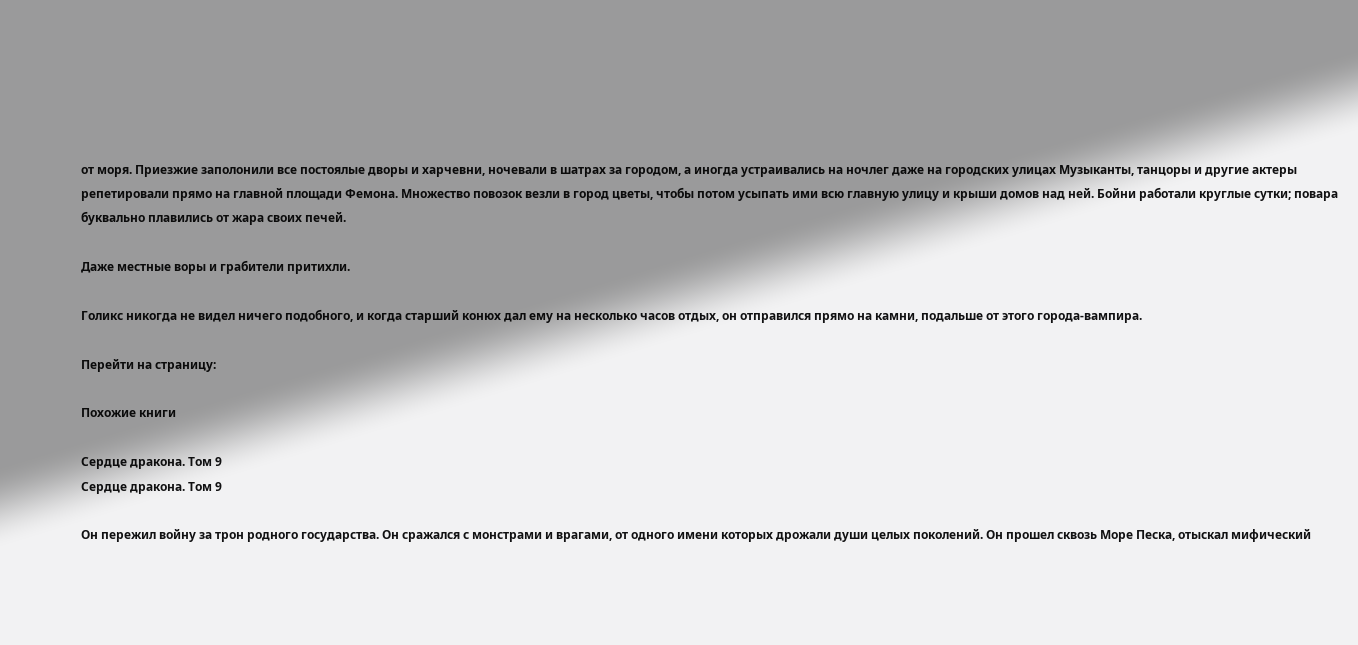от моря. Приезжие заполонили все постоялые дворы и харчевни, ночевали в шатрах за городом, а иногда устраивались на ночлег даже на городских улицах Музыканты, танцоры и другие актеры репетировали прямо на главной площади Фемона. Множество повозок везли в город цветы, чтобы потом усыпать ими всю главную улицу и крыши домов над ней. Бойни работали круглые сутки; повара буквально плавились от жара своих печей.

Даже местные воры и грабители притихли.

Голикс никогда не видел ничего подобного, и когда старший конюх дал ему на несколько часов отдых, он отправился прямо на камни, подальше от этого города-вампира.

Перейти на страницу:

Похожие книги

Сердце дракона. Том 9
Сердце дракона. Том 9

Он пережил войну за трон родного государства. Он сражался с монстрами и врагами, от одного имени которых дрожали души целых поколений. Он прошел сквозь Море Песка, отыскал мифический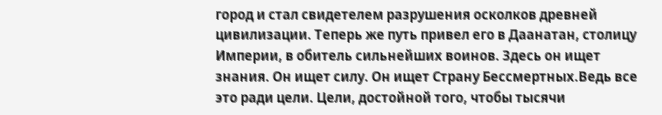город и стал свидетелем разрушения осколков древней цивилизации. Теперь же путь привел его в Даанатан, столицу Империи, в обитель сильнейших воинов. Здесь он ищет знания. Он ищет силу. Он ищет Страну Бессмертных.Ведь все это ради цели. Цели, достойной того, чтобы тысячи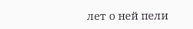лет о ней пели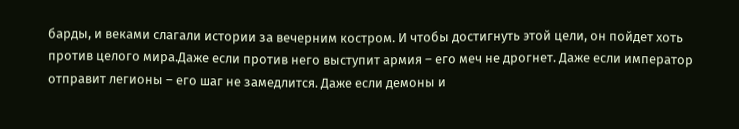барды, и веками слагали истории за вечерним костром. И чтобы достигнуть этой цели, он пойдет хоть против целого мира.Даже если против него выступит армия – его меч не дрогнет. Даже если император отправит легионы – его шаг не замедлится. Даже если демоны и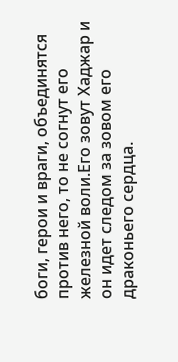боги, герои и враги, объединятся против него, то не согнут его железной воли.Его зовут Хаджар и он идет следом за зовом его драконьего сердца.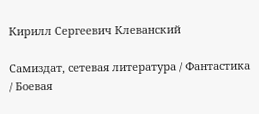Кирилл Сергеевич Клеванский

Самиздат, сетевая литература / Фантастика / Боевая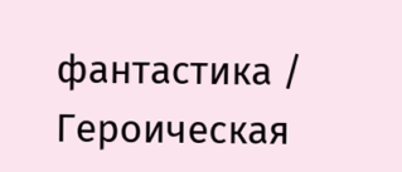фантастика / Героическая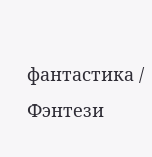фантастика / Фэнтези